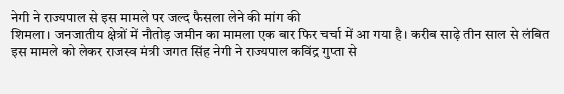नेगी ने राज्यपाल से इस मामले पर जल्द फैसला लेने की मांग की
शिमला। जनजातीय क्षेत्रों में नौतोड़ जमीन का मामला एक बार फिर चर्चा में आ गया है। करीब साढ़े तीन साल से लंबित इस मामले को लेकर राजस्व मंत्री जगत सिंह नेगी ने राज्यपाल कविंद्र गुप्ता से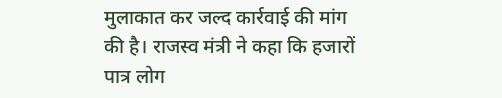मुलाकात कर जल्द कार्रवाई की मांग की है। राजस्व मंत्री ने कहा कि हजारों पात्र लोग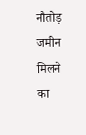नौतोड़ जमीन मिलने का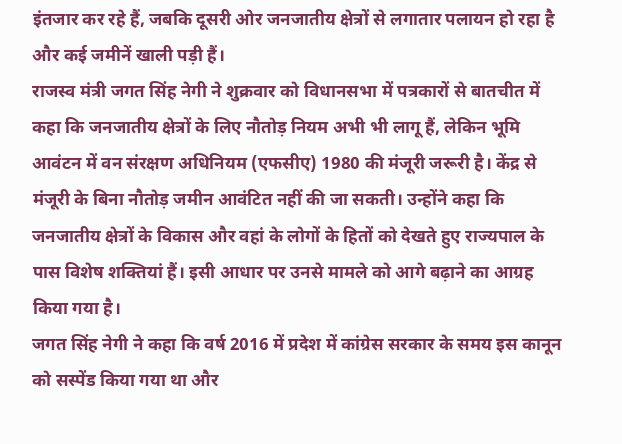इंतजार कर रहे हैं, जबकि दूसरी ओर जनजातीय क्षेत्रों से लगातार पलायन हो रहा है और कई जमीनें खाली पड़ी हैं।
राजस्व मंत्री जगत सिंह नेगी ने शुक्रवार को विधानसभा में पत्रकारों से बातचीत में कहा कि जनजातीय क्षेत्रों के लिए नौतोड़ नियम अभी भी लागू हैं, लेकिन भूमि आवंटन में वन संरक्षण अधिनियम (एफसीए) 1980 की मंजूरी जरूरी है। केंद्र से मंजूरी के बिना नौतोड़ जमीन आवंटित नहीं की जा सकती। उन्होंने कहा कि जनजातीय क्षेत्रों के विकास और वहां के लोगों के हितों को देखते हुए राज्यपाल के पास विशेष शक्तियां हैं। इसी आधार पर उनसे मामले को आगे बढ़ाने का आग्रह किया गया है।
जगत सिंह नेगी ने कहा कि वर्ष 2016 में प्रदेश में कांग्रेस सरकार के समय इस कानून को सस्पेंड किया गया था और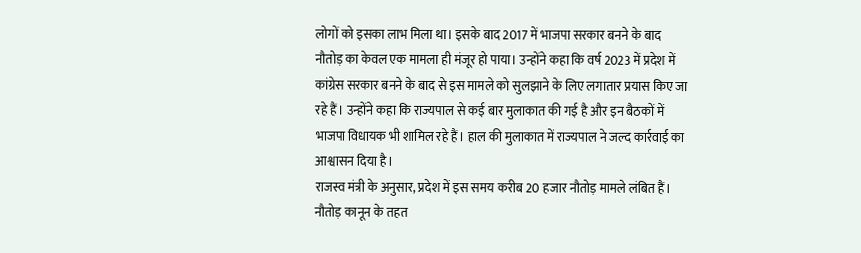लोगों को इसका लाभ मिला था। इसके बाद 2017 में भाजपा सरकार बनने के बाद नौतोड़ का केवल एक मामला ही मंजूर हो पाया। उन्होंने कहा कि वर्ष 2023 में प्रदेश में कांग्रेस सरकार बनने के बाद से इस मामले को सुलझाने के लिए लगातार प्रयास किए जा रहे हैं। उन्होंने कहा कि राज्यपाल से कई बार मुलाकात की गई है और इन बैठकों में भाजपा विधायक भी शामिल रहे हैं। हाल की मुलाकात में राज्यपाल ने जल्द कार्रवाई का आश्वासन दिया है।
राजस्व मंत्री के अनुसार, प्रदेश में इस समय करीब 20 हजार नौतोड़ मामले लंबित हैं। नौतोड़ कानून के तहत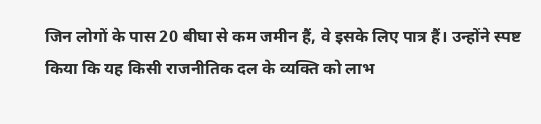जिन लोगों के पास 20 बीघा से कम जमीन हैं, वे इसके लिए पात्र हैं। उन्होंने स्पष्ट किया कि यह किसी राजनीतिक दल के व्यक्ति को लाभ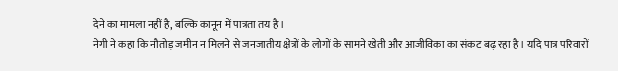देने का मामला नहीं है, बल्कि कानून में पात्रता तय है।
नेगी ने कहा कि नौतोड़ जमीन न मिलने से जनजातीय क्षेत्रों के लोगों के सामने खेती और आजीविका का संकट बढ़ रहा है। यदि पात्र परिवारों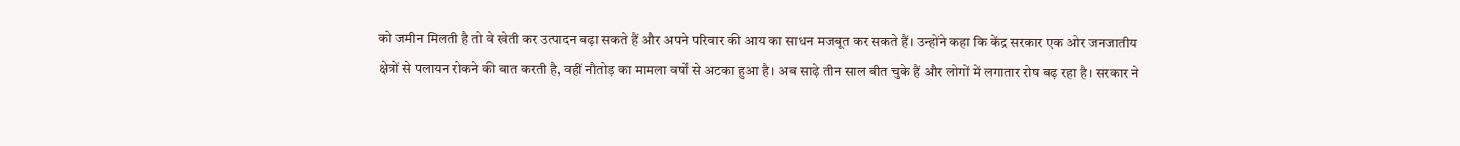को जमीन मिलती है तो वे खेती कर उत्पादन बढ़ा सकते हैं और अपने परिवार की आय का साधन मजबूत कर सकते हैं। उन्होंने कहा कि केंद्र सरकार एक ओर जनजातीय क्षेत्रों से पलायन रोकने की बात करती है, वहीं नौतोड़ का मामला वर्षों से अटका हुआ है। अब साढ़े तीन साल बीत चुके हैं और लोगों में लगातार रोष बढ़ रहा है। सरकार ने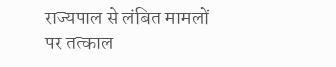राज्यपाल से लंबित मामलों पर तत्काल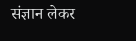संज्ञान लेकर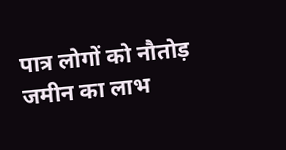पात्र लोगों को नौतोड़ जमीन का लाभ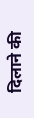दिलाने की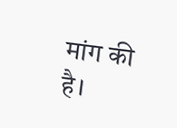मांग की है।